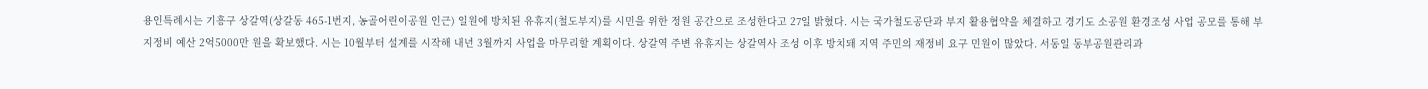용인특례시는 기흥구 상갈역(상갈동 465-1번지, 농골어린이공원 인근) 일원에 방치된 유휴지(철도부지)를 시민을 위한 정원 공간으로 조성한다고 27일 밝혔다. 시는 국가철도공단과 부지 활용협약을 체결하고 경기도 소공원 환경조성 사업 공모를 통해 부지정비 예산 2억5000만 원을 확보했다. 시는 10월부터 설계를 시작해 내년 3월까지 사업을 마무리할 계획이다. 상갈역 주변 유휴지는 상갈역사 조성 이후 방치돼 지역 주민의 재정비 요구 민원이 많았다. 서동일 동부공원관리과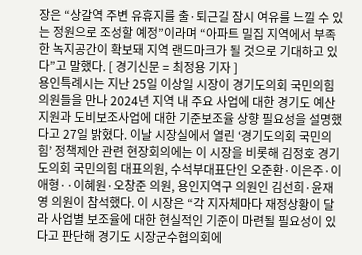장은 “상갈역 주변 유휴지를 출·퇴근길 잠시 여유를 느낄 수 있는 정원으로 조성할 예정”이라며 “아파트 밀집 지역에서 부족한 녹지공간이 확보돼 지역 랜드마크가 될 것으로 기대하고 있다”고 말했다. [ 경기신문 = 최정용 기자 ]
용인특례시는 지난 25일 이상일 시장이 경기도의회 국민의힘 의원들을 만나 2024년 지역 내 주요 사업에 대한 경기도 예산지원과 도비보조사업에 대한 기준보조율 상향 필요성을 설명했다고 27일 밝혔다. 이날 시장실에서 열린 ‘경기도의회 국민의힘’ 정책제안 관련 현장회의에는 이 시장을 비롯해 김정호 경기도의회 국민의힘 대표의원, 수석부대표단인 오준환·이은주·이애형··이혜원·오창준 의원, 용인지역구 의원인 김선희·윤재영 의원이 참석했다. 이 시장은 “각 지자체마다 재정상황이 달라 사업별 보조율에 대한 현실적인 기준이 마련될 필요성이 있다고 판단해 경기도 시장군수협의회에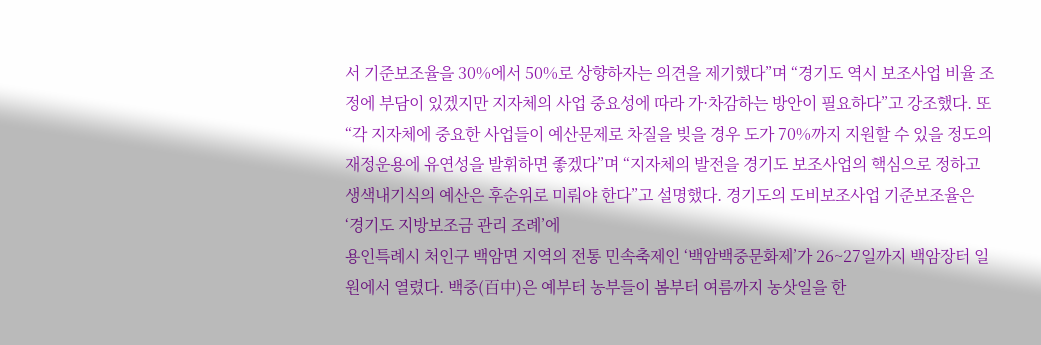서 기준보조율을 30%에서 50%로 상향하자는 의견을 제기했다”며 “경기도 역시 보조사업 비율 조정에 부담이 있겠지만 지자체의 사업 중요성에 따라 가·차감하는 방안이 필요하다”고 강조했다. 또 “각 지자체에 중요한 사업들이 예산문제로 차질을 빚을 경우 도가 70%까지 지원할 수 있을 정도의 재정운용에 유연성을 발휘하면 좋겠다”며 “지자체의 발전을 경기도 보조사업의 핵심으로 정하고 생색내기식의 예산은 후순위로 미뤄야 한다”고 설명했다. 경기도의 도비보조사업 기준보조율은 ‘경기도 지방보조금 관리 조례’에
용인특례시 처인구 백암면 지역의 전통 민속축제인 ‘백암백중문화제’가 26~27일까지 백암장터 일원에서 열렸다. 백중(百中)은 예부터 농부들이 봄부터 여름까지 농삿일을 한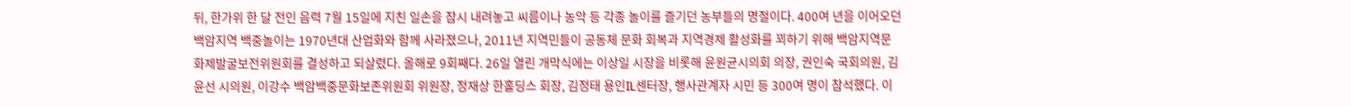뒤, 한가위 한 달 전인 음력 7월 15일에 지친 일손을 잠시 내려놓고 씨름이나 농악 등 각종 놀이를 즐기던 농부들의 명절이다. 400여 년을 이어오던 백암지역 백중놀이는 1970년대 산업화와 함께 사라졌으나, 2011년 지역민들이 공동체 문화 회복과 지역경제 활성화를 꾀하기 위해 백암지역문화제발굴보전위원회를 결성하고 되살렸다. 올해로 9회째다. 26일 열린 개막식에는 이상일 시장을 비롯해 윤원균시의회 의장, 권인숙 국회의원, 김윤선 시의원, 이강수 백암백중문화보존위원회 위원장, 정재상 한홀딩스 회장, 김정태 용인IL센터장, 행사관계자 시민 등 300여 명이 참석했다. 이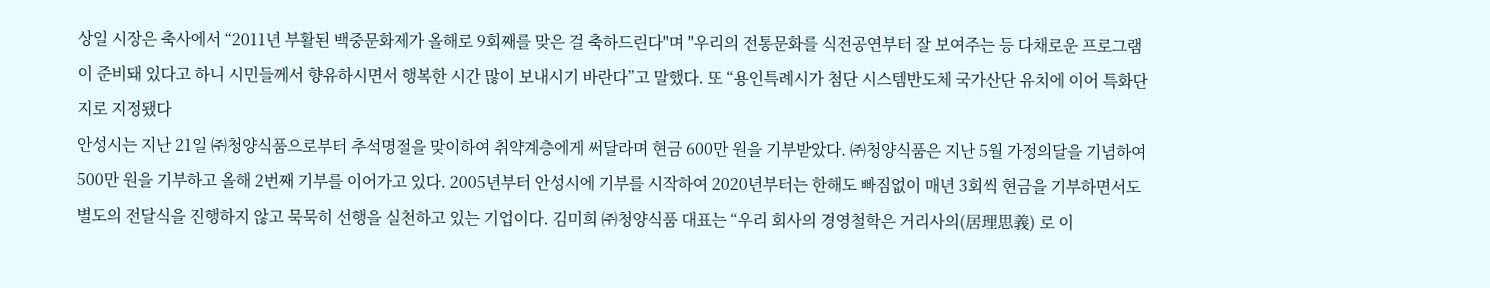상일 시장은 축사에서 “2011년 부활된 백중문화제가 올해로 9회째를 맞은 걸 축하드린다"며 "우리의 전통문화를 식전공연부터 잘 보여주는 등 다채로운 프로그램이 준비돼 있다고 하니 시민들께서 향유하시면서 행복한 시간 많이 보내시기 바란다”고 말했다. 또 “용인특례시가 첨단 시스템반도체 국가산단 유치에 이어 특화단지로 지정됐다
안성시는 지난 21일 ㈜청양식품으로부터 추석명절을 맞이하여 취약계층에게 써달라며 현금 600만 원을 기부받았다. ㈜청양식품은 지난 5월 가정의달을 기념하여 500만 원을 기부하고 올해 2번째 기부를 이어가고 있다. 2005년부터 안성시에 기부를 시작하여 2020년부터는 한해도 빠짐없이 매년 3회씩 현금을 기부하면서도 별도의 전달식을 진행하지 않고 묵묵히 선행을 실천하고 있는 기업이다. 김미희 ㈜청양식품 대표는 “우리 회사의 경영철학은 거리사의(居理思義) 로 이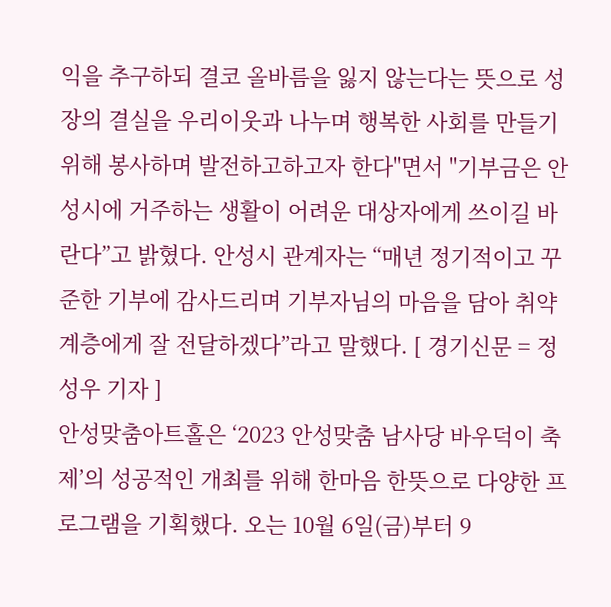익을 추구하되 결코 올바름을 잃지 않는다는 뜻으로 성장의 결실을 우리이웃과 나누며 행복한 사회를 만들기 위해 봉사하며 발전하고하고자 한다"면서 "기부금은 안성시에 거주하는 생활이 어려운 대상자에게 쓰이길 바란다”고 밝혔다. 안성시 관계자는 “매년 정기적이고 꾸준한 기부에 감사드리며 기부자님의 마음을 담아 취약계층에게 잘 전달하겠다”라고 말했다. [ 경기신문 = 정성우 기자 ]
안성맞춤아트홀은 ‘2023 안성맞춤 남사당 바우덕이 축제’의 성공적인 개최를 위해 한마음 한뜻으로 다양한 프로그램을 기획했다. 오는 10월 6일(금)부터 9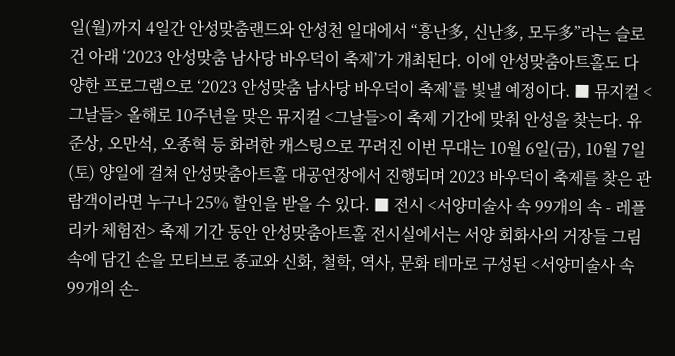일(월)까지 4일간 안성맞춤랜드와 안성천 일대에서 “흥난多, 신난多, 모두多”라는 슬로건 아래 ‘2023 안성맞춤 남사당 바우덕이 축제’가 개최된다. 이에 안성맞춤아트홀도 다양한 프로그램으로 ‘2023 안성맞춤 남사당 바우덕이 축제’를 빛낼 예정이다. ■ 뮤지컬 <그날들> 올해로 10주년을 맞은 뮤지컬 <그날들>이 축제 기간에 맞춰 안성을 찾는다. 유준상, 오만석, 오종혁 등 화려한 캐스팅으로 꾸려진 이번 무대는 10월 6일(금), 10월 7일(토) 양일에 걸쳐 안성맞춤아트홀 대공연장에서 진행되며 2023 바우덕이 축제를 찾은 관람객이라면 누구나 25% 할인을 받을 수 있다. ■ 전시 <서양미술사 속 99개의 속 - 레플리카 체험전> 축제 기간 동안 안성맞춤아트홀 전시실에서는 서양 회화사의 거장들 그림 속에 담긴 손을 모티브로 종교와 신화, 철학, 역사, 문화 테마로 구성된 <서양미술사 속 99개의 손-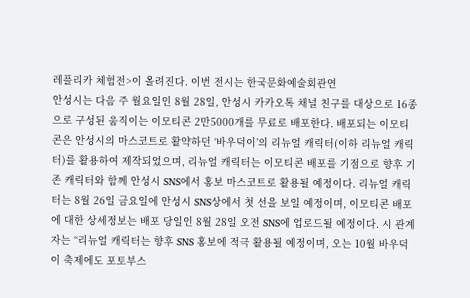레플리카 체험전>이 올려진다. 이번 전시는 한국문화예술회관연
안성시는 다음 주 월요일인 8월 28일, 안성시 카카오톡 채널 친구를 대상으로 16종으로 구성된 움직이는 이모티콘 2만5000개를 무료로 배포한다. 배포되는 이모티콘은 안성시의 마스코트로 활약하던 ‘바우덕이’의 리뉴얼 캐릭터(이하 리뉴얼 캐릭터)를 활용하여 제작되었으며, 리뉴얼 캐릭터는 이모티콘 배포를 기점으로 향후 기존 캐릭터와 함께 안성시 SNS에서 홍보 마스코트로 활용될 예정이다. 리뉴얼 캐릭터는 8월 26일 금요일에 안성시 SNS상에서 첫 선을 보일 예정이며, 이모티콘 배포에 대한 상세정보는 배포 당일인 8월 28일 오전 SNS에 업로드될 예정이다. 시 관계자는 “리뉴얼 캐릭터는 향후 SNS 홍보에 적극 활용될 예정이며, 오는 10월 바우덕이 축제에도 포토부스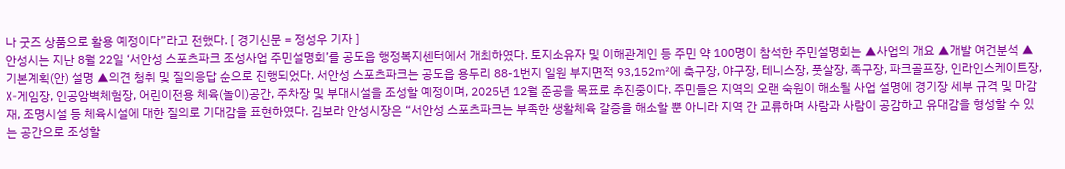나 굿즈 상품으로 활용 예정이다”라고 전했다. [ 경기신문 = 정성우 기자 ]
안성시는 지난 8월 22일 ‘서안성 스포츠파크 조성사업 주민설명회’를 공도읍 행정복지센터에서 개최하였다. 토지소유자 및 이해관계인 등 주민 약 100명이 참석한 주민설명회는 ▲사업의 개요 ▲개발 여건분석 ▲기본계획(안) 설명 ▲의견 청취 및 질의응답 순으로 진행되었다. 서안성 스포츠파크는 공도읍 용두리 88-1번지 일원 부지면적 93,152㎡에 축구장, 야구장, 테니스장, 풋살장, 족구장, 파크골프장, 인라인스케이트장, X-게임장, 인공암벽체험장, 어린이전용 체육(놀이)공간, 주차장 및 부대시설을 조성할 예정이며, 2025년 12월 준공을 목표로 추진중이다. 주민들은 지역의 오랜 숙원이 해소될 사업 설명에 경기장 세부 규격 및 마감재, 조명시설 등 체육시설에 대한 질의로 기대감을 표현하였다. 김보라 안성시장은 “서안성 스포츠파크는 부족한 생활체육 갈증을 해소할 뿐 아니라 지역 간 교류하며 사람과 사람이 공감하고 유대감을 형성할 수 있는 공간으로 조성할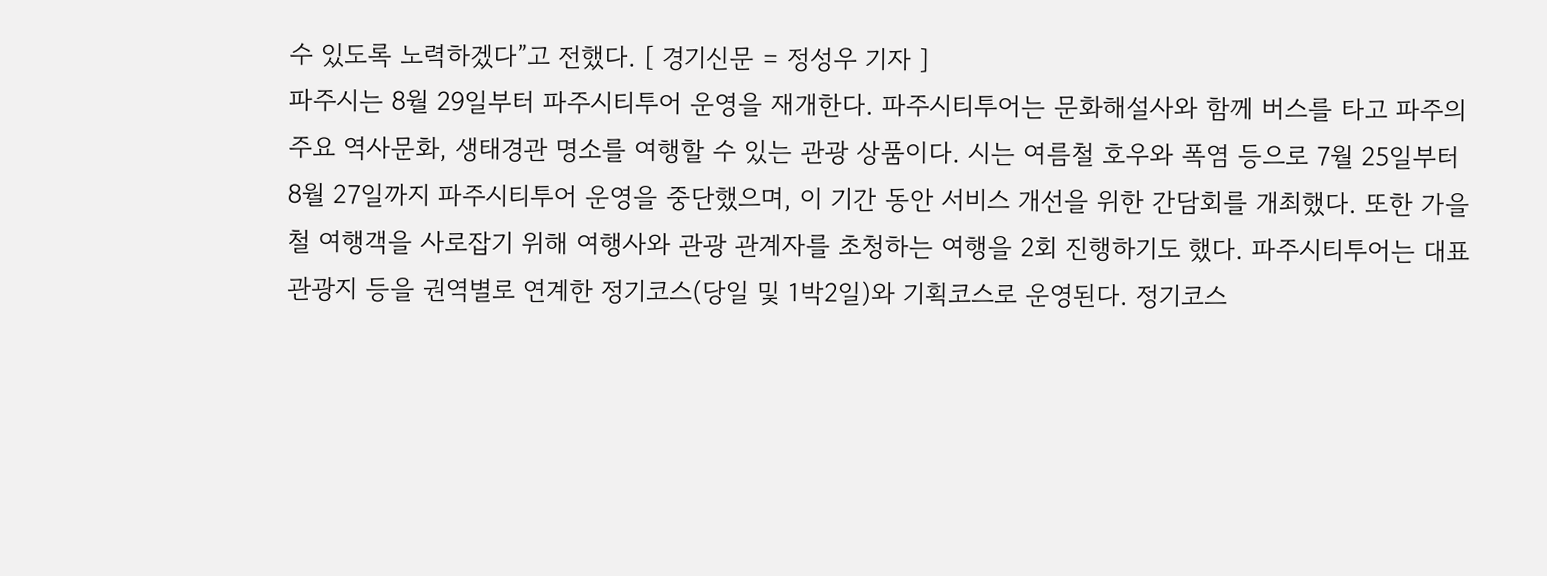수 있도록 노력하겠다”고 전했다. [ 경기신문 = 정성우 기자 ]
파주시는 8월 29일부터 파주시티투어 운영을 재개한다. 파주시티투어는 문화해설사와 함께 버스를 타고 파주의 주요 역사문화, 생태경관 명소를 여행할 수 있는 관광 상품이다. 시는 여름철 호우와 폭염 등으로 7월 25일부터 8월 27일까지 파주시티투어 운영을 중단했으며, 이 기간 동안 서비스 개선을 위한 간담회를 개최했다. 또한 가을철 여행객을 사로잡기 위해 여행사와 관광 관계자를 초청하는 여행을 2회 진행하기도 했다. 파주시티투어는 대표 관광지 등을 권역별로 연계한 정기코스(당일 및 1박2일)와 기획코스로 운영된다. 정기코스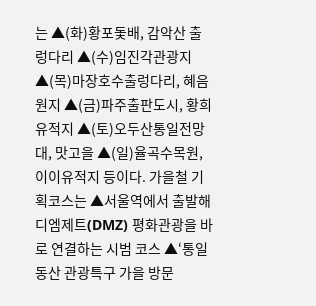는 ▲(화)황포돛배, 감악산 출렁다리 ▲(수)임진각관광지 ▲(목)마장호수출렁다리, 혜음원지 ▲(금)파주출판도시, 황희유적지 ▲(토)오두산통일전망대, 맛고을 ▲(일)율곡수목원, 이이유적지 등이다. 가을철 기획코스는 ▲서울역에서 출발해 디엠제트(DMZ) 평화관광을 바로 연결하는 시범 코스 ▲‘통일동산 관광특구 가을 방문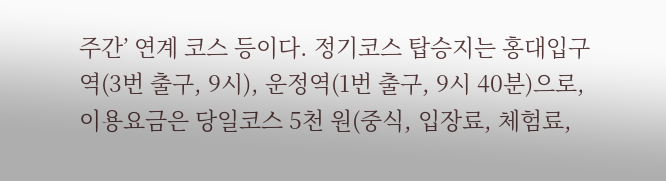주간’ 연계 코스 등이다. 정기코스 탑승지는 홍대입구역(3번 출구, 9시), 운정역(1번 출구, 9시 40분)으로, 이용요금은 당일코스 5천 원(중식, 입장료, 체험료,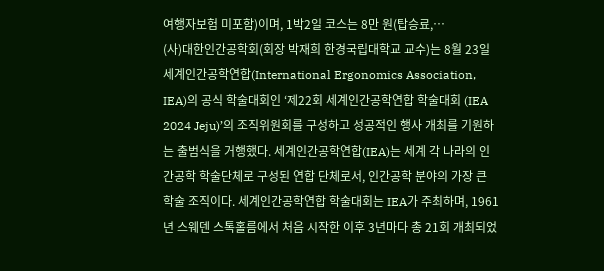여행자보험 미포함)이며, 1박2일 코스는 8만 원(탑승료,…
(사)대한인간공학회(회장 박재희 한경국립대학교 교수)는 8월 23일 세계인간공학연합(International Ergonomics Association, IEA)의 공식 학술대회인 ‘제22회 세계인간공학연합 학술대회 (IEA 2024 Jeju)’의 조직위원회를 구성하고 성공적인 행사 개최를 기원하는 출범식을 거행했다. 세계인간공학연합(IEA)는 세계 각 나라의 인간공학 학술단체로 구성된 연합 단체로서, 인간공학 분야의 가장 큰 학술 조직이다. 세계인간공학연합 학술대회는 IEA가 주최하며, 1961년 스웨덴 스톡홀름에서 처음 시작한 이후 3년마다 총 21회 개최되었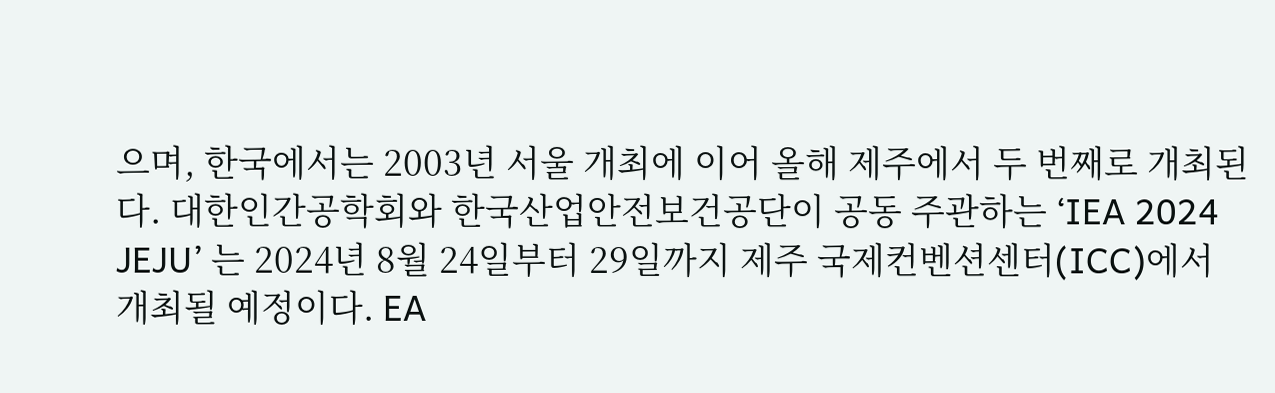으며, 한국에서는 2003년 서울 개최에 이어 올해 제주에서 두 번째로 개최된다. 대한인간공학회와 한국산업안전보건공단이 공동 주관하는 ‘IEA 2024 JEJU’ 는 2024년 8월 24일부터 29일까지 제주 국제컨벤션센터(ICC)에서 개최될 예정이다. EA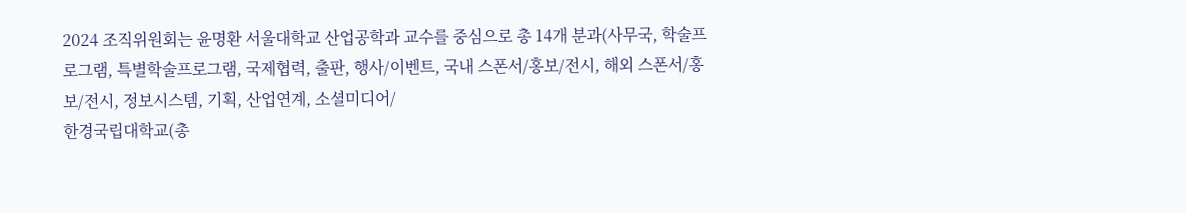2024 조직위원회는 윤명환 서울대학교 산업공학과 교수를 중심으로 총 14개 분과(사무국, 학술프로그램, 특별학술프로그램, 국제협력, 출판, 행사/이벤트, 국내 스폰서/홍보/전시, 해외 스폰서/홍보/전시, 정보시스템, 기획, 산업연계, 소셜미디어/
한경국립대학교(총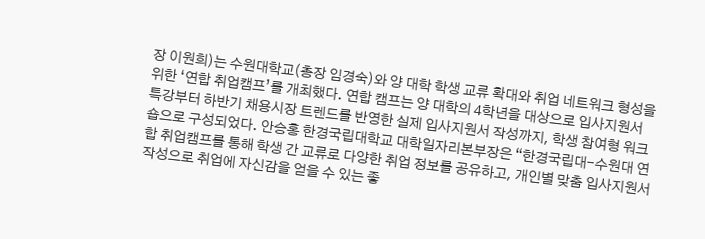장 이원희)는 수원대학교(총장 임경숙)와 양 대학 학생 교류 확대와 취업 네트워크 형성을 위한 ‘연합 취업캠프’를 개최했다. 연합 캠프는 양 대학의 4학년을 대상으로 입사지원서 특강부터 하반기 채용시장 트렌드를 반영한 실제 입사지원서 작성까지, 학생 참여형 워크숍으로 구성되었다. 안승홍 한경국립대학교 대학일자리본부장은 “한경국립대-수원대 연합 취업캠프를 통해 학생 간 교류로 다양한 취업 정보를 공유하고, 개인별 맞춤 입사지원서 작성으로 취업에 자신감을 얻을 수 있는 좋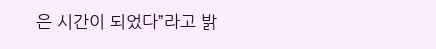은 시간이 되었다”라고 밝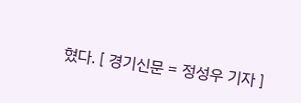혔다. [ 경기신문 = 정성우 기자 ]